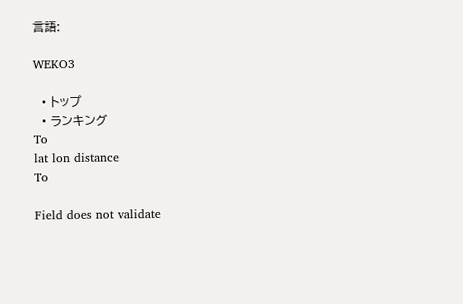言語:

WEKO3

  • トップ
  • ランキング
To
lat lon distance
To

Field does not validate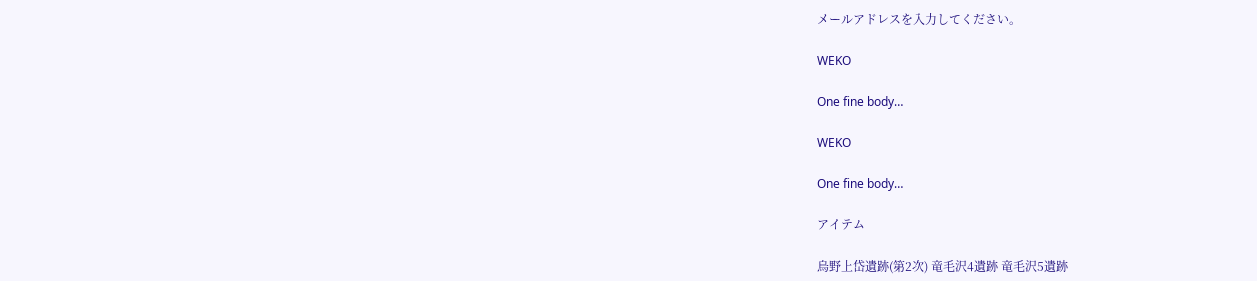メールアドレスを入力してください。

WEKO

One fine body…

WEKO

One fine body…

アイテム

烏野上岱遺跡(第2次) 竜毛沢4遺跡 竜毛沢5遺跡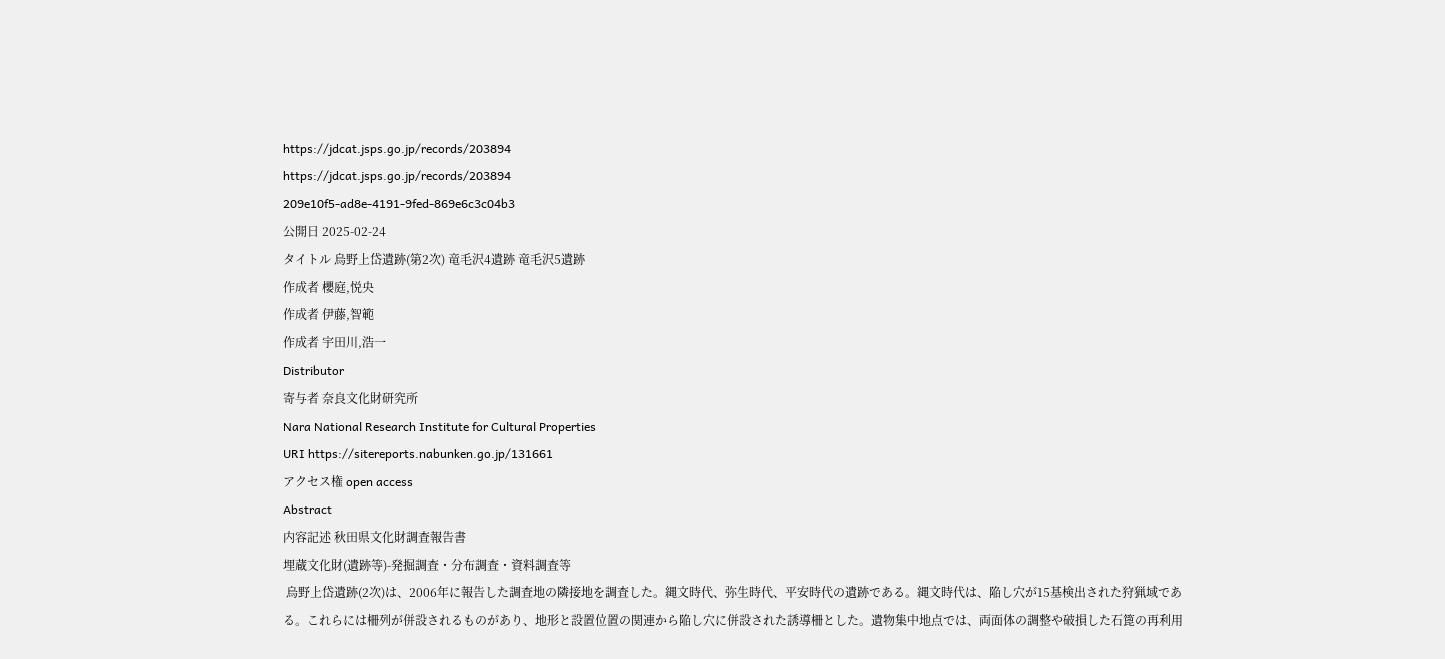https://jdcat.jsps.go.jp/records/203894
https://jdcat.jsps.go.jp/records/203894
209e10f5-ad8e-4191-9fed-869e6c3c04b3
公開日 2025-02-24
タイトル 烏野上岱遺跡(第2次) 竜毛沢4遺跡 竜毛沢5遺跡
作成者 櫻庭,悦央
作成者 伊藤,智範
作成者 宇田川,浩一
Distributor
寄与者 奈良文化財研究所
Nara National Research Institute for Cultural Properties
URI https://sitereports.nabunken.go.jp/131661
アクセス権 open access
Abstract
内容記述 秋田県文化財調査報告書
埋蔵文化財(遺跡等)-発掘調査・分布調査・資料調査等
 烏野上岱遺跡(2次)は、2006年に報告した調査地の隣接地を調査した。縄文時代、弥生時代、平安時代の遺跡である。縄文時代は、陥し穴が15基検出された狩猟域である。これらには柵列が併設されるものがあり、地形と設置位置の関連から陥し穴に併設された誘導柵とした。遺物集中地点では、両面体の調整や破損した石篦の再利用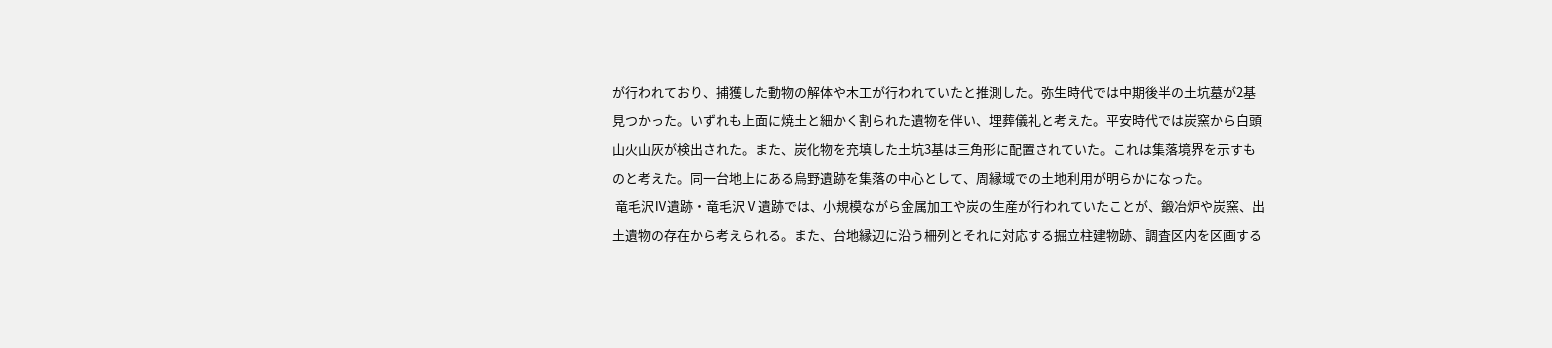が行われており、捕獲した動物の解体や木工が行われていたと推測した。弥生時代では中期後半の土坑墓が2基見つかった。いずれも上面に焼土と細かく割られた遺物を伴い、埋葬儀礼と考えた。平安時代では炭窯から白頭山火山灰が検出された。また、炭化物を充填した土坑3基は三角形に配置されていた。これは集落境界を示すものと考えた。同一台地上にある烏野遺跡を集落の中心として、周縁域での土地利用が明らかになった。
 竜毛沢Ⅳ遺跡・竜毛沢Ⅴ遺跡では、小規模ながら金属加工や炭の生産が行われていたことが、鍛冶炉や炭窯、出土遺物の存在から考えられる。また、台地縁辺に沿う柵列とそれに対応する掘立柱建物跡、調査区内を区画する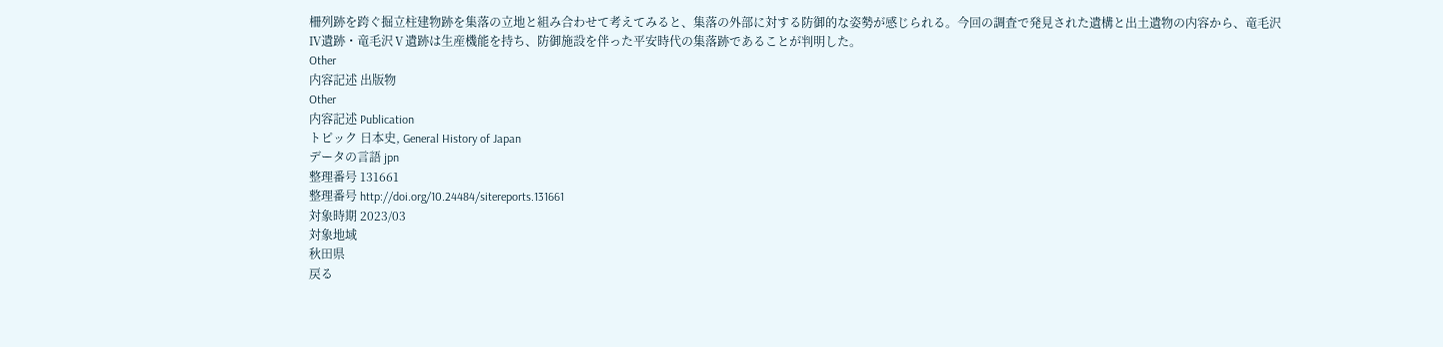柵列跡を跨ぐ掘立柱建物跡を集落の立地と組み合わせて考えてみると、集落の外部に対する防御的な姿勢が感じられる。今回の調査で発見された遺構と出土遺物の内容から、竜毛沢Ⅳ遺跡・竜毛沢Ⅴ遺跡は生産機能を持ち、防御施設を伴った平安時代の集落跡であることが判明した。
Other
内容記述 出版物
Other
内容記述 Publication
トピック 日本史, General History of Japan
データの言語 jpn
整理番号 131661
整理番号 http://doi.org/10.24484/sitereports.131661
対象時期 2023/03
対象地域
秋田県
戻る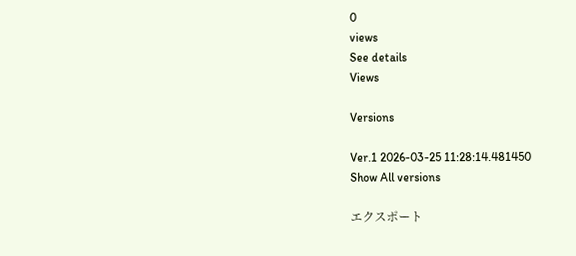0
views
See details
Views

Versions

Ver.1 2026-03-25 11:28:14.481450
Show All versions

エクスポート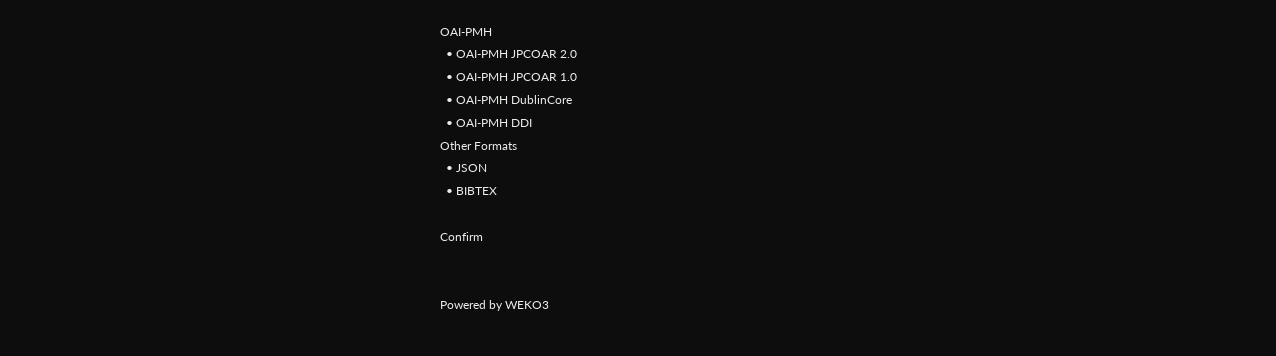OAI-PMH
  • OAI-PMH JPCOAR 2.0
  • OAI-PMH JPCOAR 1.0
  • OAI-PMH DublinCore
  • OAI-PMH DDI
Other Formats
  • JSON
  • BIBTEX

Confirm


Powered by WEKO3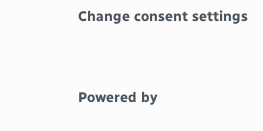Change consent settings


Powered by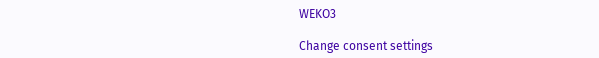WEKO3

Change consent settings